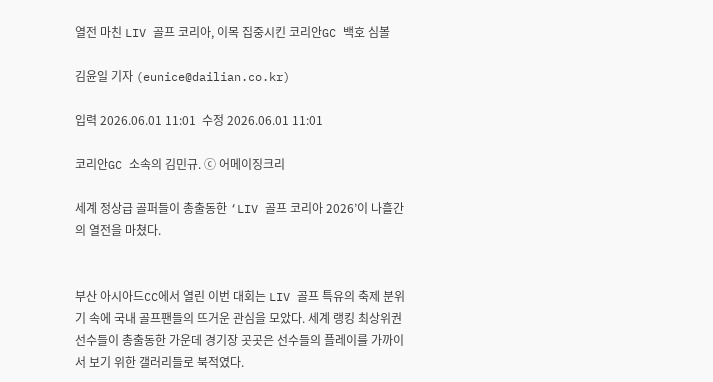열전 마친 LIV 골프 코리아, 이목 집중시킨 코리안GC 백호 심볼

김윤일 기자 (eunice@dailian.co.kr)

입력 2026.06.01 11:01  수정 2026.06.01 11:01

코리안GC 소속의 김민규. ⓒ 어메이징크리

세계 정상급 골퍼들이 총출동한 ‘LIV 골프 코리아 2026’이 나흘간의 열전을 마쳤다.


부산 아시아드CC에서 열린 이번 대회는 LIV 골프 특유의 축제 분위기 속에 국내 골프팬들의 뜨거운 관심을 모았다. 세계 랭킹 최상위권 선수들이 총출동한 가운데 경기장 곳곳은 선수들의 플레이를 가까이서 보기 위한 갤러리들로 북적였다.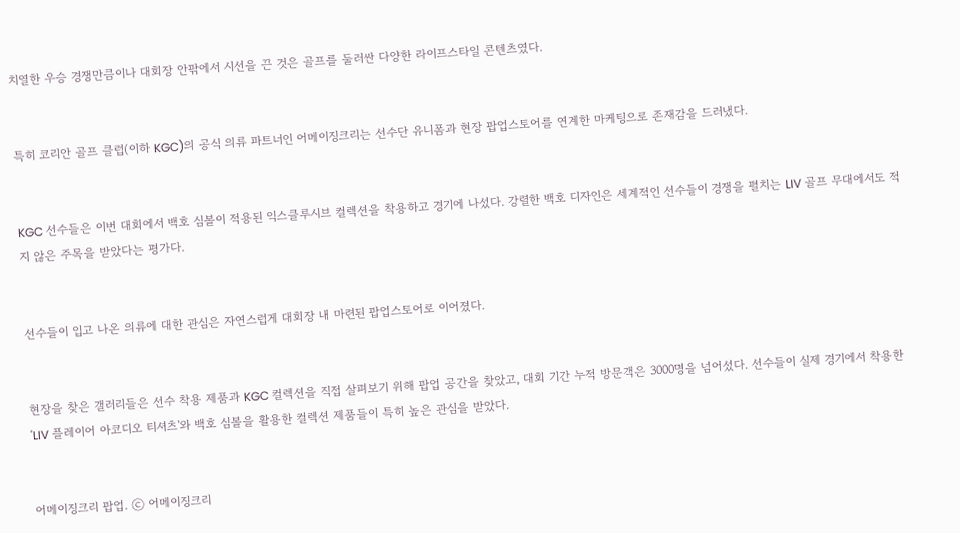치열한 우승 경쟁만큼이나 대회장 안팎에서 시선을 끈 것은 골프를 둘러싼 다양한 라이프스타일 콘텐츠였다.


특히 코리안 골프 클럽(이하 KGC)의 공식 의류 파트너인 어메이징크리는 선수단 유니폼과 현장 팝업스토어를 연계한 마케팅으로 존재감을 드러냈다.


KGC 선수들은 이번 대회에서 백호 심볼이 적용된 익스클루시브 컬렉션을 착용하고 경기에 나섰다. 강렬한 백호 디자인은 세계적인 선수들이 경쟁을 펼치는 LIV 골프 무대에서도 적지 않은 주목을 받았다는 평가다.


선수들이 입고 나온 의류에 대한 관심은 자연스럽게 대회장 내 마련된 팝업스토어로 이어졌다.


현장을 찾은 갤러리들은 선수 착용 제품과 KGC 컬렉션을 직접 살펴보기 위해 팝업 공간을 찾았고, 대회 기간 누적 방문객은 3000명을 넘어섰다. 선수들이 실제 경기에서 착용한 'LIV 플레이어 아코디오 티셔츠'와 백호 심볼을 활용한 컬렉션 제품들이 특히 높은 관심을 받았다.


어메이징크리 팝업. ⓒ 어메이징크리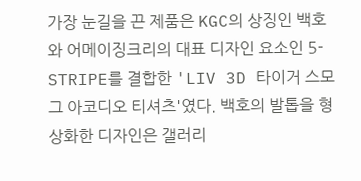가장 눈길을 끈 제품은 KGC의 상징인 백호와 어메이징크리의 대표 디자인 요소인 5-STRIPE를 결합한 'LIV 3D 타이거 스모그 아코디오 티셔츠'였다. 백호의 발톱을 형상화한 디자인은 갤러리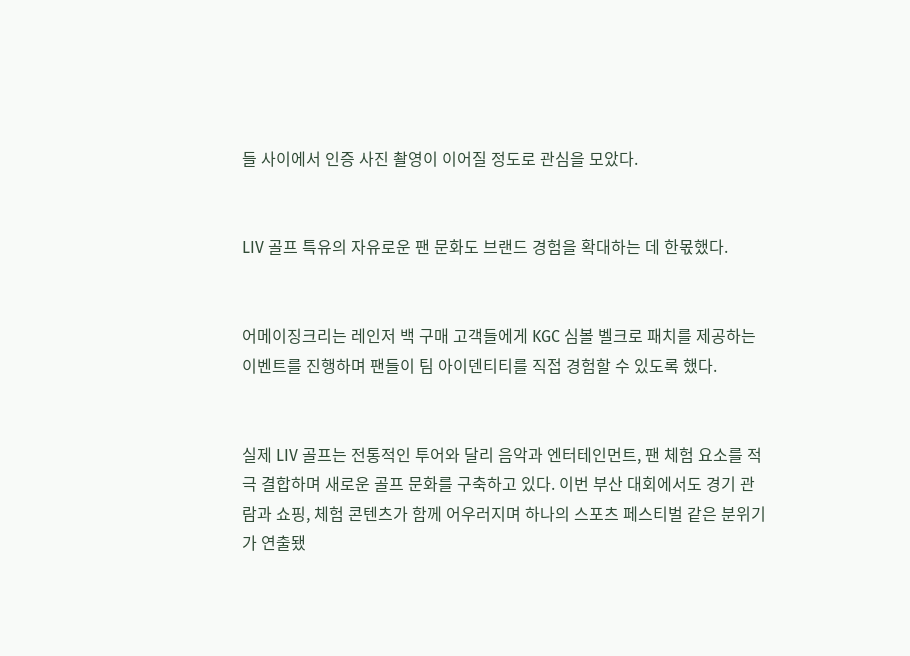들 사이에서 인증 사진 촬영이 이어질 정도로 관심을 모았다.


LIV 골프 특유의 자유로운 팬 문화도 브랜드 경험을 확대하는 데 한몫했다.


어메이징크리는 레인저 백 구매 고객들에게 KGC 심볼 벨크로 패치를 제공하는 이벤트를 진행하며 팬들이 팀 아이덴티티를 직접 경험할 수 있도록 했다.


실제 LIV 골프는 전통적인 투어와 달리 음악과 엔터테인먼트, 팬 체험 요소를 적극 결합하며 새로운 골프 문화를 구축하고 있다. 이번 부산 대회에서도 경기 관람과 쇼핑, 체험 콘텐츠가 함께 어우러지며 하나의 스포츠 페스티벌 같은 분위기가 연출됐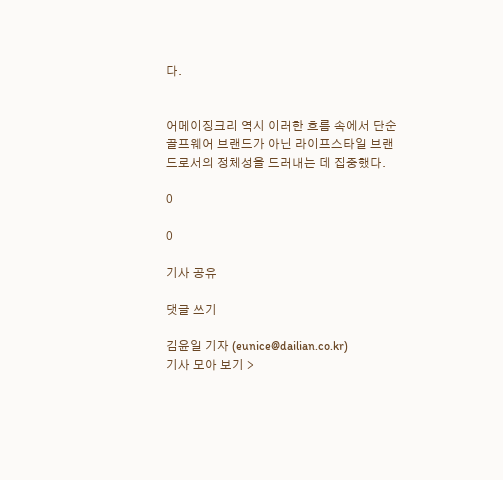다.


어메이징크리 역시 이러한 흐름 속에서 단순 골프웨어 브랜드가 아닌 라이프스타일 브랜드로서의 정체성을 드러내는 데 집중했다.

0

0

기사 공유

댓글 쓰기

김윤일 기자 (eunice@dailian.co.kr)
기사 모아 보기 >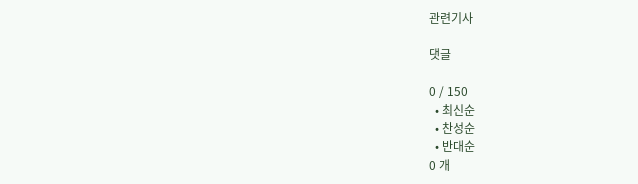관련기사

댓글

0 / 150
  • 최신순
  • 찬성순
  • 반대순
0 개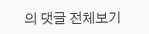의 댓글 전체보기